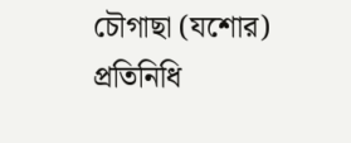চৌগাছা (যশোর) প্রতিনিধি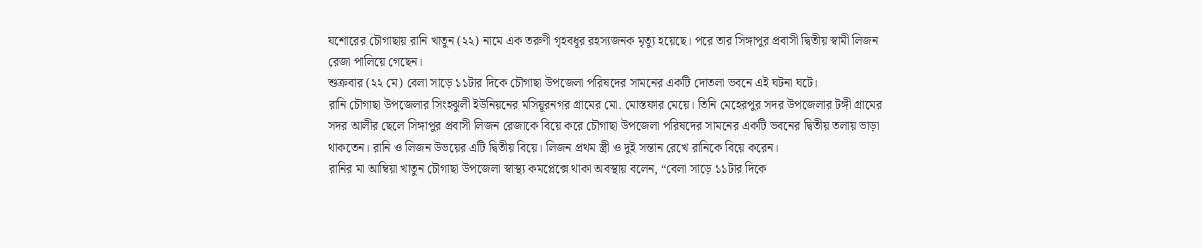যশোরের চৌগাছায় রানি খাতুন (২২) নামে এক তরুণী গৃহবধূর রহস্যজনক মৃত্যু হয়েছে। পরে তার সিঙ্গাপুর প্রবাসী দ্বিতীয় স্বামী লিজন রেজা পালিয়ে গেছেন।
শুক্রবার (২২ মে) বেলা সাড়ে ১১টার দিকে চৌগাছা উপজেলা পরিষদের সামনের একটি দোতলা ভবনে এই ঘটনা ঘটে।
রানি চৌগাছা উপজেলার সিংহঝুলী ইউনিয়নের মসিয়ূরনগর গ্রামের মো. মোস্তফার মেয়ে। তিনি মেহেরপুর সদর উপজেলার টঙ্গী গ্রামের সদর আলীর ছেলে সিঙ্গাপুর প্রবাসী লিজন রেজাকে বিয়ে করে চৌগাছা উপজেলা পরিষদের সামনের একটি ভবনের দ্বিতীয় তলায় ভাড়া থাকতেন। রানি ও লিজন উভয়ের এটি দ্বিতীয় বিয়ে। লিজন প্রথম স্ত্রী ও দুই সন্তান রেখে রানিকে বিয়ে করেন।
রানির মা আম্বিয়া খাতুন চৌগাছা উপজেলা স্বাস্থ্য কমপ্লেক্সে থাকা অবস্থায় বলেন, “বেলা সাড়ে ১১টার দিকে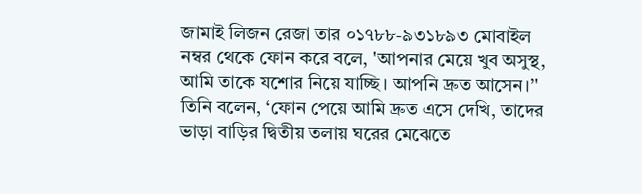জামাই লিজন রেজা তার ০১৭৮৮-৯৩১৮৯৩ মোবাইল নম্বর থেকে ফোন করে বলে, 'আপনার মেয়ে খুব অসুস্থ, আমি তাকে যশোর নিয়ে যাচ্ছি। আপনি দ্রুত আসেন।’'
তিনি বলেন, ‘ফোন পেয়ে আমি দ্রুত এসে দেখি, তাদের ভাড়া বাড়ির দ্বিতীয় তলায় ঘরের মেঝেতে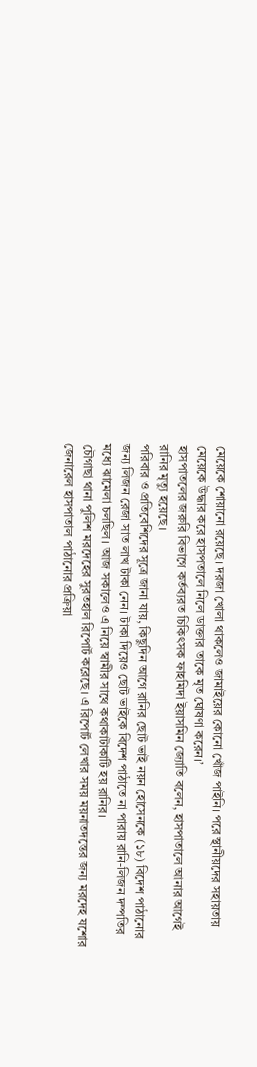মেয়েকে শোয়ানো রয়েছে। দরজা খোলা থাকলেও জামাইয়ের কোনো খোঁজ পাইনি। পরে স্থানীয়দের সহায়তায় মেয়েকে উদ্ধার করে হাসপতালে নিলে ডাক্তার তাকে মৃত ঘোষণা করেন।’
হাসপাতলের জরুরি বিভাগে কর্তব্যরত চিকিৎসক ফাহমিদা ইয়াসমিন জ্যোতি বলেন, হাসপাতালে আনার আগেই রানির মৃত্যু হয়েছে।
পরিবার ও প্রতিবেশিদের সূত্রে জানা যায়, কিছুদিন আগে রানির ছোট ভাই নয়ন হোসেনকে (১৮) বিদেশ পাঠানোর জন্য লিজন রেজা সাত লাখ টাকা নেন। টাকা দিয়েও ছোট ভাইকে বিদেশ পাঠাতে না পারায় রানি-লিজন দম্পতির মধ্যে ঝামেলা চলছিল। আজ সকালেও এ নিয়ে স্বামীর সাথে কথাকাটাকাটি হয় রানির।
চৌগাছা থানা পুলিশ মরদেহের সুরতহাল রিপোর্ট করেছে। এ রিপোর্ট লেখার সময় ময়নাতদন্তের জন্য মরদেহ যশোর জেনারেল হাসপাতাল পাঠানোর প্রক্রিয়া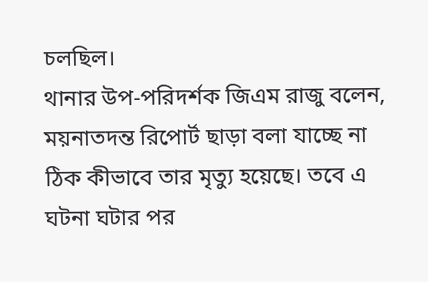চলছিল।
থানার উপ-পরিদর্শক জিএম রাজু বলেন, ময়নাতদন্ত রিপোর্ট ছাড়া বলা যাচ্ছে না ঠিক কীভাবে তার মৃত্যু হয়েছে। তবে এ ঘটনা ঘটার পর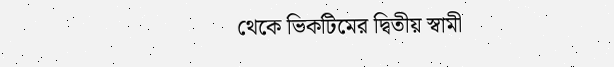থেকে ভিকটিমের দ্বিতীয় স্বামী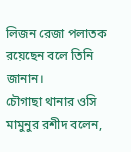লিজন রেজা পলাতক রয়েছেন বলে তিনি জানান।
চৌগাছা থানার ওসি মামুনুর রশীদ বলেন,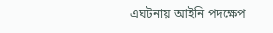এঘটনায় আইনি পদক্ষেপ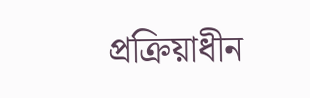প্রক্রিয়াধীন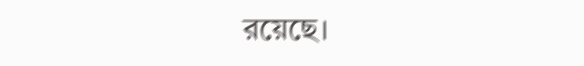রয়েছে।